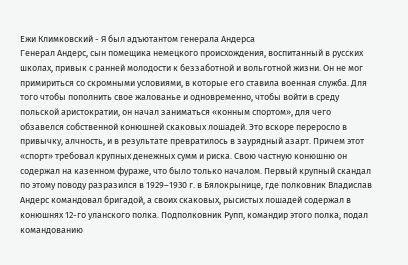Ежи Климковский - Я был адъютантом генерала Андерса
Генерал Андерс, сын помещика немецкого происхождения, воспитанный в русских школах, привык с ранней молодости к беззаботной и вольготной жизни. Он не мог примириться со скромными условиями, в которые его ставила военная служба. Для того чтобы пополнить свое жалованье и одновременно, чтобы войти в среду польской аристократии, он начал заниматься «конным спортом», для чего обзавелся собственной конюшней скаковых лошадей. Это вскоре переросло в привычку, алчность, и в результате превратилось в заурядный азарт. Причем этот «спорт» требовал крупных денежных сумм и риска. Свою частную конюшню он содержал на казенном фураже, что было только началом. Первый крупный скандал по этому поводу разразился в 1929–1930 г. в Бялокрынице, где полковник Владислав Андерс командовал бригадой, а своих скаковых, рысистых лошадей содержал в конюшнях 12-го уланского полка. Подполковник Рупп, командир этого полка, подал командованию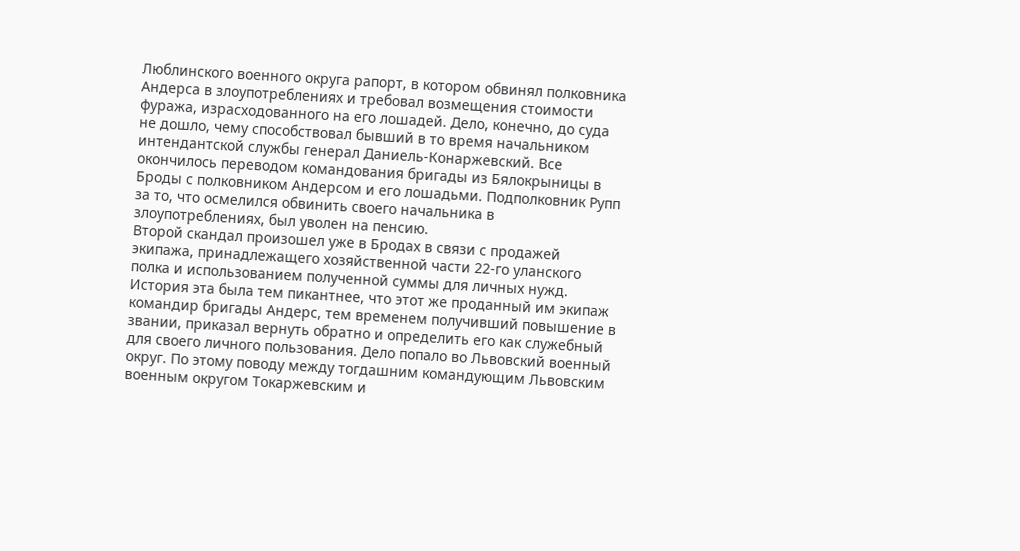Люблинского военного округа рапорт, в котором обвинял полковника Андерса в злоупотреблениях и требовал возмещения стоимости фуража, израсходованного на его лошадей. Дело, конечно, до суда не дошло, чему способствовал бывший в то время начальником интендантской службы генерал Даниель-Конаржевский. Все окончилось переводом командования бригады из Бялокрыницы в Броды с полковником Андерсом и его лошадьми. Подполковник Рупп за то, что осмелился обвинить своего начальника в злоупотреблениях, был уволен на пенсию.
Второй скандал произошел уже в Бродах в связи с продажей экипажа, принадлежащего хозяйственной части 22-го уланского полка и использованием полученной суммы для личных нужд. История эта была тем пикантнее, что этот же проданный им экипаж командир бригады Андерс, тем временем получивший повышение в звании, приказал вернуть обратно и определить его как служебный для своего личного пользования. Дело попало во Львовский военный округ. По этому поводу между тогдашним командующим Львовским военным округом Токаржевским и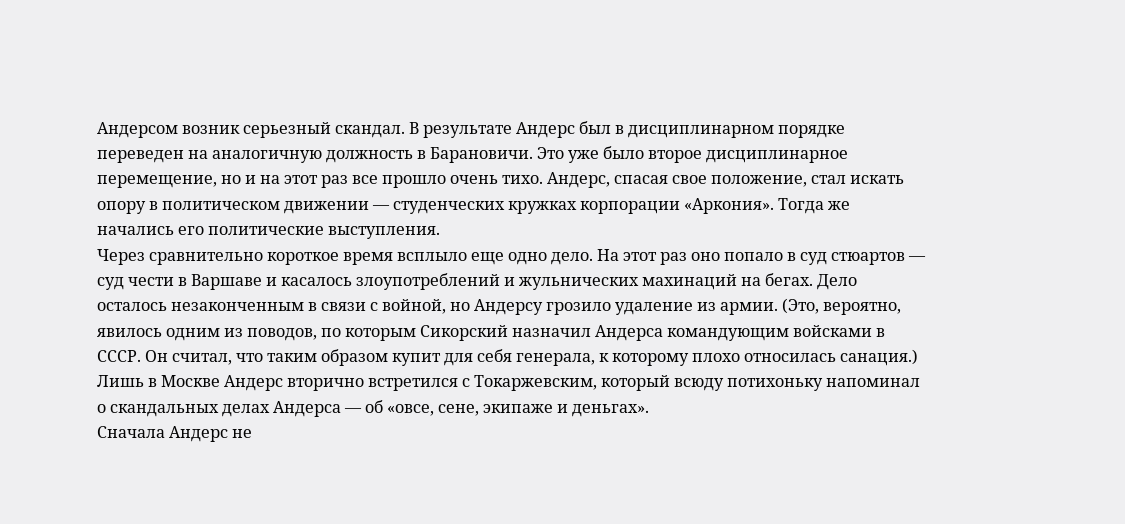Андерсом возник серьезный скандал. В результате Андерс был в дисциплинарном порядке переведен на аналогичную должность в Барановичи. Это уже было второе дисциплинарное перемещение, но и на этот раз все прошло очень тихо. Андерс, спасая свое положение, стал искать опору в политическом движении — студенческих кружках корпорации «Аркония». Тогда же начались его политические выступления.
Через сравнительно короткое время всплыло еще одно дело. На этот раз оно попало в суд стюартов — суд чести в Варшаве и касалось злоупотреблений и жульнических махинаций на бегах. Дело осталось незаконченным в связи с войной, но Андерсу грозило удаление из армии. (Это, вероятно, явилось одним из поводов, по которым Сикорский назначил Андерса командующим войсками в СССР. Он считал, что таким образом купит для себя генерала, к которому плохо относилась санация.)
Лишь в Москве Андерс вторично встретился с Токаржевским, который всюду потихоньку напоминал о скандальных делах Андерса — об «овсе, сене, экипаже и деньгах».
Сначала Андерс не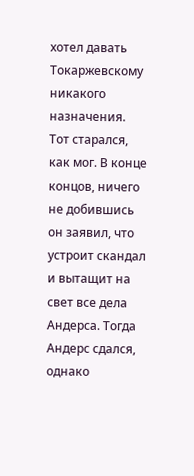хотел давать Токаржевскому никакого назначения. Тот старался, как мог. В конце концов, ничего не добившись он заявил, что устроит скандал и вытащит на свет все дела Андерса. Тогда Андерс сдался, однако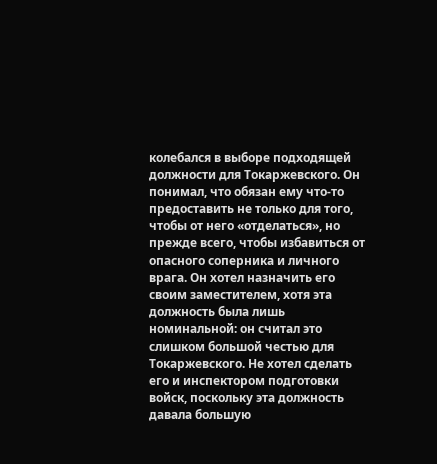колебался в выборе подходящей должности для Токаржевского. Он понимал, что обязан ему что-то предоставить не только для того, чтобы от него «отделаться», но прежде всего, чтобы избавиться от опасного соперника и личного врага. Он хотел назначить его своим заместителем, хотя эта должность была лишь номинальной: он считал это слишком большой честью для Токаржевского. Не хотел сделать его и инспектором подготовки войск, поскольку эта должность давала большую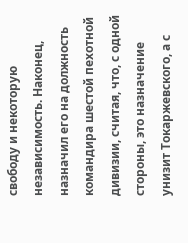свободу и некоторую независимость. Наконец, назначил его на должность командира шестой пехотной дивизии, считая, что, с одной стороны, это назначение унизит Токаржевского, а с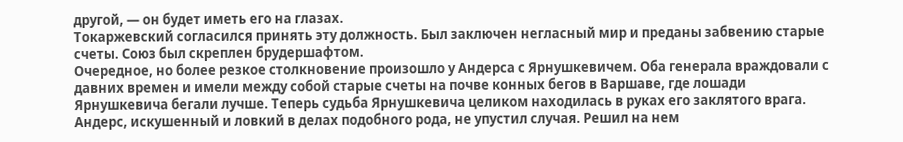другой, — он будет иметь его на глазах.
Токаржевский согласился принять эту должность. Был заключен негласный мир и преданы забвению старые счеты. Союз был скреплен брудершафтом.
Очередное, но более резкое столкновение произошло у Андерса с Ярнушкевичем. Оба генерала враждовали с давних времен и имели между собой старые счеты на почве конных бегов в Варшаве, где лошади Ярнушкевича бегали лучше. Теперь судьба Ярнушкевича целиком находилась в руках его заклятого врага. Андерс, искушенный и ловкий в делах подобного рода, не упустил случая. Решил на нем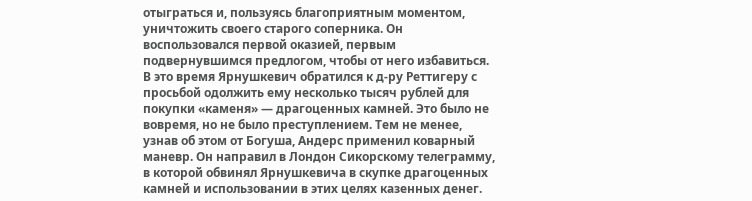отыграться и, пользуясь благоприятным моментом, уничтожить своего старого соперника. Он воспользовался первой оказией, первым подвернувшимся предлогом, чтобы от него избавиться. В это время Ярнушкевич обратился к д-ру Реттигеру с просьбой одолжить ему несколько тысяч рублей для покупки «каменя» — драгоценных камней. Это было не вовремя, но не было преступлением. Тем не менее, узнав об этом от Богуша, Андерс применил коварный маневр. Он направил в Лондон Сикорскому телеграмму, в которой обвинял Ярнушкевича в скупке драгоценных камней и использовании в этих целях казенных денег.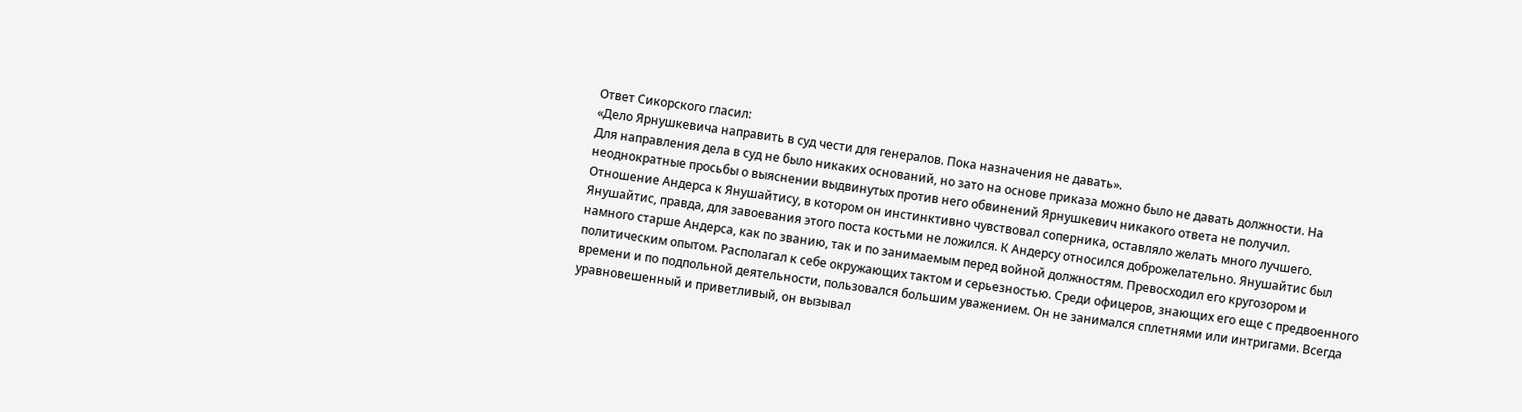Ответ Сикорского гласил:
«Дело Ярнушкевича направить в суд чести для генералов. Пока назначения не давать».
Для направления дела в суд не было никаких оснований, но зато на основе приказа можно было не давать должности. На неоднократные просьбы о выяснении выдвинутых против него обвинений Ярнушкевич никакого ответа не получил.
Отношение Андерса к Янушайтису, в котором он инстинктивно чувствовал соперника, оставляло желать много лучшего. Янушайтис, правда, для завоевания этого поста костьми не ложился. К Андерсу относился доброжелательно. Янушайтис был намного старше Андерса, как по званию, так и по занимаемым перед войной должностям. Превосходил его кругозором и политическим опытом. Располагал к себе окружающих тактом и серьезностью. Среди офицеров, знающих его еще с предвоенного времени и по подпольной деятельности, пользовался большим уважением. Он не занимался сплетнями или интригами. Всегда уравновешенный и приветливый, он вызывал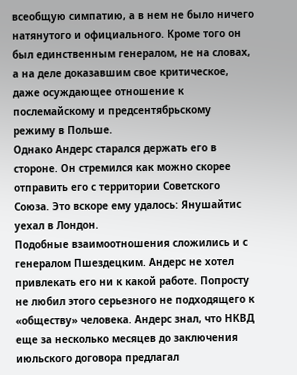всеобщую симпатию, а в нем не было ничего натянутого и официального. Кроме того он был единственным генералом, не на словах, а на деле доказавшим свое критическое, даже осуждающее отношение к послемайскому и предсентябрьскому режиму в Польше.
Однако Андерс старался держать его в стороне. Он стремился как можно скорее отправить его с территории Советского Союза. Это вскоре ему удалось: Янушайтис уехал в Лондон.
Подобные взаимоотношения сложились и с генералом Пшездецким. Андерс не хотел привлекать его ни к какой работе. Попросту не любил этого серьезного не подходящего к «обществу» человека. Андерс знал, что НКВД еще за несколько месяцев до заключения июльского договора предлагал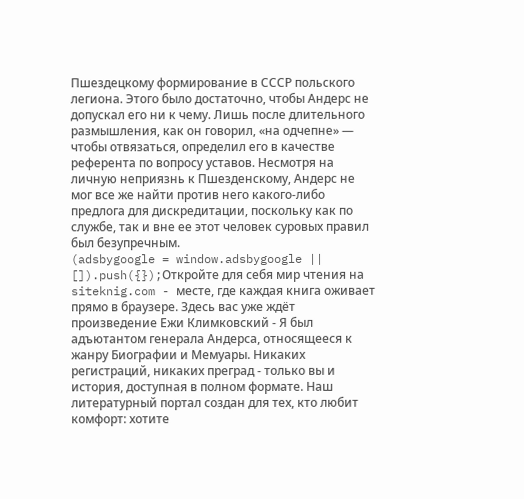Пшездецкому формирование в СССР польского легиона. Этого было достаточно, чтобы Андерс не допускал его ни к чему. Лишь после длительного размышления, как он говорил, «на одчепне» — чтобы отвязаться, определил его в качестве референта по вопросу уставов. Несмотря на личную неприязнь к Пшезденскому, Андерс не мог все же найти против него какого-либо предлога для дискредитации, поскольку как по службе, так и вне ее этот человек суровых правил был безупречным.
(adsbygoogle = window.adsbygoogle || []).push({});Откройте для себя мир чтения на siteknig.com - месте, где каждая книга оживает прямо в браузере. Здесь вас уже ждёт произведение Ежи Климковский - Я был адъютантом генерала Андерса, относящееся к жанру Биографии и Мемуары. Никаких регистраций, никаких преград - только вы и история, доступная в полном формате. Наш литературный портал создан для тех, кто любит комфорт: хотите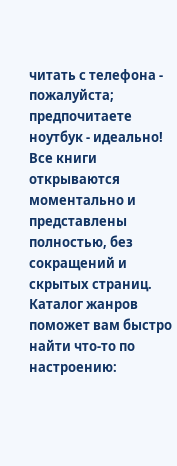читать с телефона - пожалуйста; предпочитаете ноутбук - идеально! Все книги открываются моментально и представлены полностью, без сокращений и скрытых страниц. Каталог жанров поможет вам быстро найти что-то по настроению: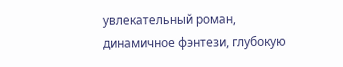увлекательный роман, динамичное фэнтези, глубокую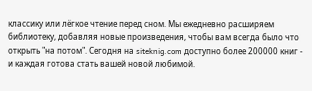классику или лёгкое чтение перед сном. Мы ежедневно расширяем библиотеку, добавляя новые произведения, чтобы вам всегда было что открыть "на потом". Сегодня на siteknig.com доступно более 200000 книг - и каждая готова стать вашей новой любимой.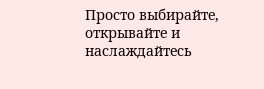Просто выбирайте, открывайте и наслаждайтесь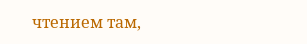чтением там,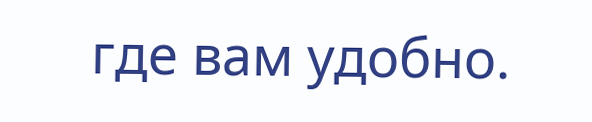где вам удобно.